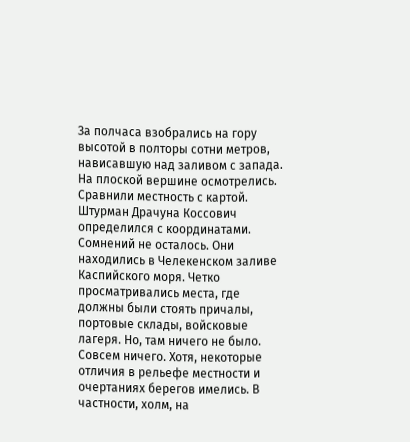За полчаса взобрались на гору высотой в полторы сотни метров, нависавшую над заливом с запада. На плоской вершине осмотрелись. Сравнили местность с картой. Штурман Драчуна Коссович определился с координатами. Сомнений не осталось. Они находились в Челекенском заливе Каспийского моря. Четко просматривались места, где должны были стоять причалы, портовые склады, войсковые лагеря. Но, там ничего не было. Совсем ничего. Хотя, некоторые отличия в рельефе местности и очертаниях берегов имелись. В частности, холм, на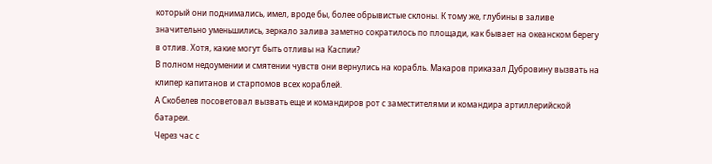который они поднимались, имел, вроде бы, более обрывистые склоны. К тому же, глубины в заливе значительно уменьшились, зеркало залива заметно сократилось по площади, как бывает на океанском берегу в отлив. Хотя, какие могут быть отливы на Каспии?
В полном недоумении и смятении чувств они вернулись на корабль. Макаров приказал Дубровину вызвать на клипер капитанов и старпомов всех кораблей.
А Скобелев посоветовал вызвать еще и командиров рот с заместителями и командира артиллерийской батареи.
Через час с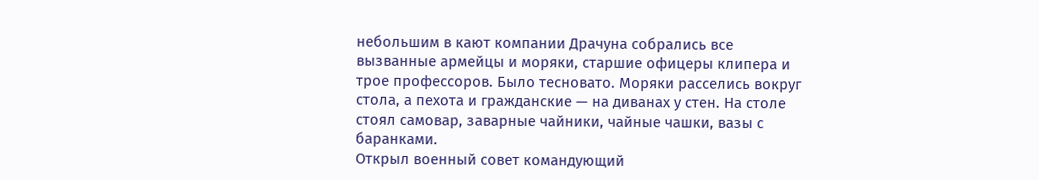небольшим в кают компании Драчуна собрались все вызванные армейцы и моряки, старшие офицеры клипера и трое профессоров. Было тесновато. Моряки расселись вокруг стола, а пехота и гражданские — на диванах у стен. На столе стоял самовар, заварные чайники, чайные чашки, вазы с баранками.
Открыл военный совет командующий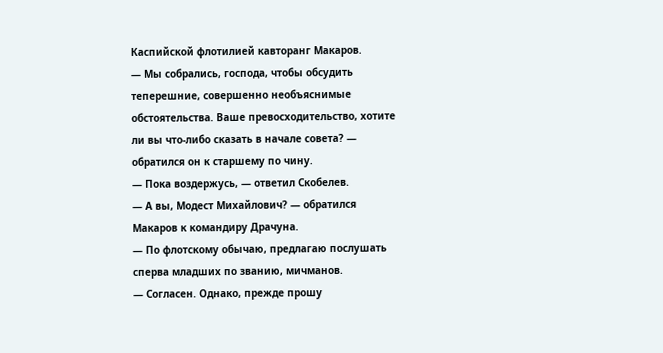Каспийской флотилией кавторанг Макаров.
— Мы собрались, господа, чтобы обсудить теперешние, совершенно необъяснимые обстоятельства. Ваше превосходительство, хотите ли вы что-либо сказать в начале совета? — обратился он к старшему по чину.
— Пока воздержусь, — ответил Скобелев.
— А вы, Модест Михайлович? — обратился Макаров к командиру Драчуна.
— По флотскому обычаю, предлагаю послушать сперва младших по званию, мичманов.
— Согласен. Однако, прежде прошу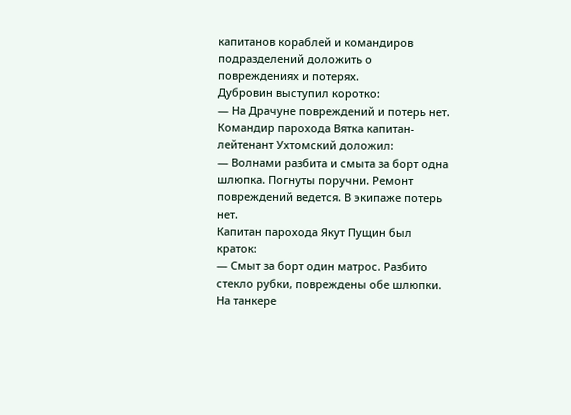капитанов кораблей и командиров подразделений доложить о повреждениях и потерях.
Дубровин выступил коротко:
— На Драчуне повреждений и потерь нет.
Командир парохода Вятка капитан-лейтенант Ухтомский доложил:
— Волнами разбита и смыта за борт одна шлюпка. Погнуты поручни. Ремонт повреждений ведется. В экипаже потерь нет.
Капитан парохода Якут Пущин был краток:
— Смыт за борт один матрос. Разбито стекло рубки, повреждены обе шлюпки.
На танкере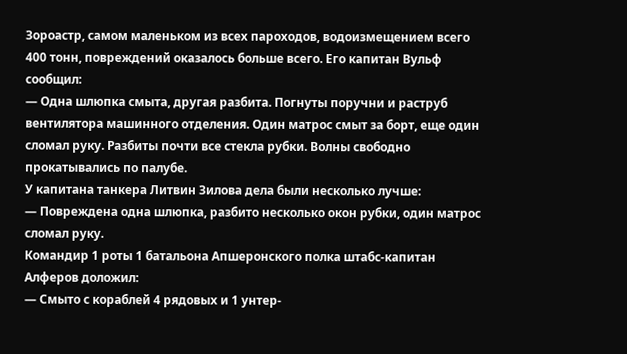Зороастр, самом маленьком из всех пароходов, водоизмещением всего 400 тонн, повреждений оказалось больше всего. Его капитан Вульф сообщил:
— Одна шлюпка смыта, другая разбита. Погнуты поручни и раструб вентилятора машинного отделения. Один матрос смыт за борт, еще один сломал руку. Разбиты почти все стекла рубки. Волны свободно прокатывались по палубе.
У капитана танкера Литвин Зилова дела были несколько лучше:
— Повреждена одна шлюпка, разбито несколько окон рубки, один матрос сломал руку.
Командир 1 роты 1 батальона Апшеронского полка штабс-капитан Алферов доложил:
— Смыто с кораблей 4 рядовых и 1 унтер-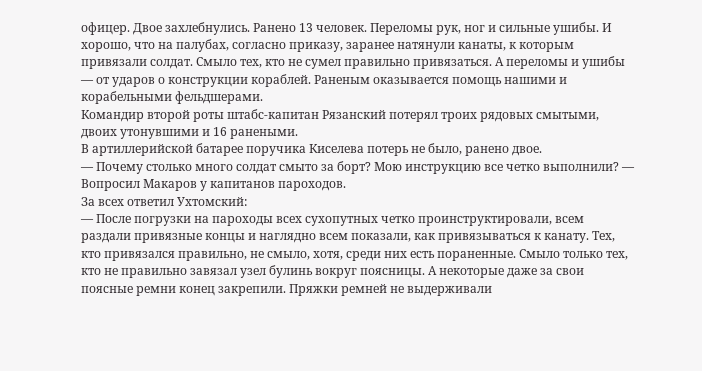офицер. Двое захлебнулись. Ранено 13 человек. Переломы рук, ног и сильные ушибы. И хорошо, что на палубах, согласно приказу, заранее натянули канаты, к которым привязали солдат. Смыло тех, кто не сумел правильно привязаться. А переломы и ушибы — от ударов о конструкции кораблей. Раненым оказывается помощь нашими и корабельными фельдшерами.
Командир второй роты штабс-капитан Рязанский потерял троих рядовых смытыми, двоих утонувшими и 16 ранеными.
В артиллерийской батарее поручика Киселева потерь не было, ранено двое.
— Почему столько много солдат смыто за борт? Мою инструкцию все четко выполнили? — Вопросил Макаров у капитанов пароходов.
За всех ответил Ухтомский:
— После погрузки на пароходы всех сухопутных четко проинструктировали, всем раздали привязные концы и наглядно всем показали, как привязываться к канату. Тех, кто привязался правильно, не смыло, хотя, среди них есть пораненные. Смыло только тех, кто не правильно завязал узел булинь вокруг поясницы. А некоторые даже за свои поясные ремни конец закрепили. Пряжки ремней не выдерживали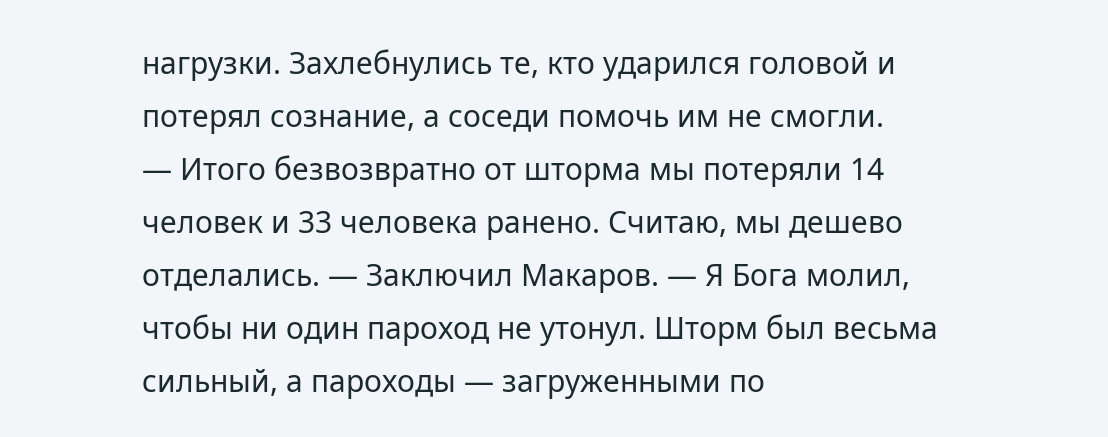нагрузки. Захлебнулись те, кто ударился головой и потерял сознание, а соседи помочь им не смогли.
— Итого безвозвратно от шторма мы потеряли 14 человек и 33 человека ранено. Считаю, мы дешево отделались. — Заключил Макаров. — Я Бога молил, чтобы ни один пароход не утонул. Шторм был весьма сильный, а пароходы — загруженными по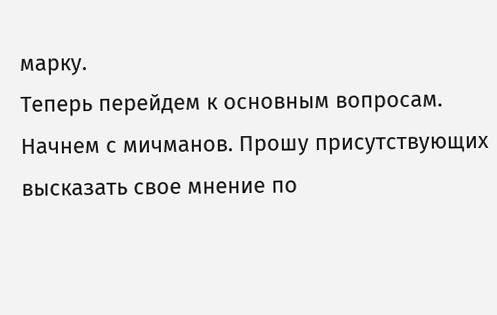марку.
Теперь перейдем к основным вопросам. Начнем с мичманов. Прошу присутствующих высказать свое мнение по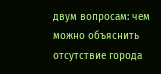двум вопросам: чем можно объяснить отсутствие города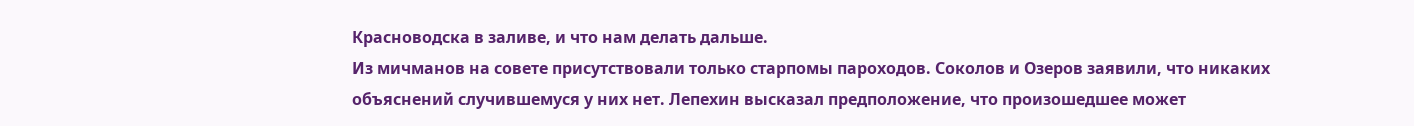Красноводска в заливе, и что нам делать дальше.
Из мичманов на совете присутствовали только старпомы пароходов. Соколов и Озеров заявили, что никаких объяснений случившемуся у них нет. Лепехин высказал предположение, что произошедшее может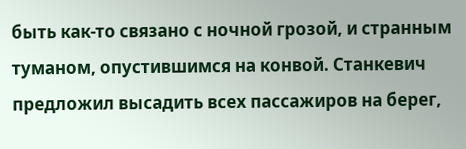быть как-то связано с ночной грозой, и странным туманом, опустившимся на конвой. Станкевич предложил высадить всех пассажиров на берег,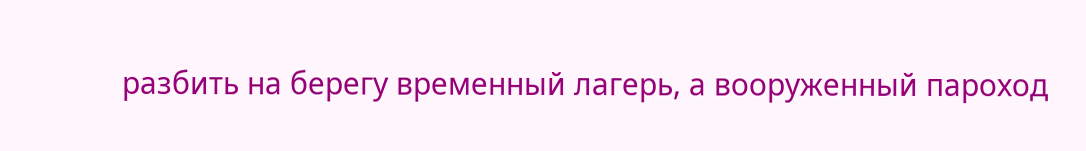разбить на берегу временный лагерь, а вооруженный пароход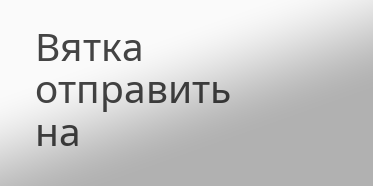Вятка отправить на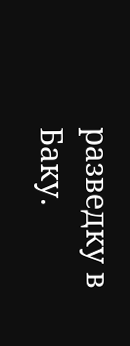разведку в Баку.